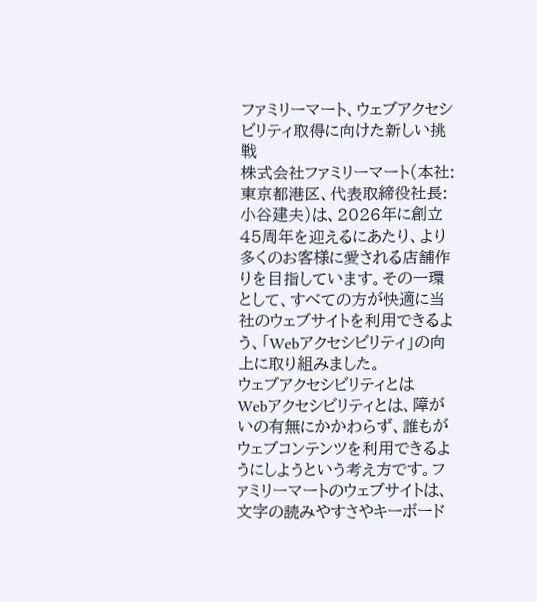ファミリーマート、ウェブアクセシビリティ取得に向けた新しい挑戦
株式会社ファミリーマート(本社:東京都港区、代表取締役社長:小谷建夫)は、2026年に創立45周年を迎えるにあたり、より多くのお客様に愛される店舗作りを目指しています。その一環として、すべての方が快適に当社のウェブサイトを利用できるよう、「Webアクセシビリティ」の向上に取り組みました。
ウェブアクセシビリティとは
Webアクセシビリティとは、障がいの有無にかかわらず、誰もがウェブコンテンツを利用できるようにしようという考え方です。ファミリーマートのウェブサイトは、文字の読みやすさやキーボード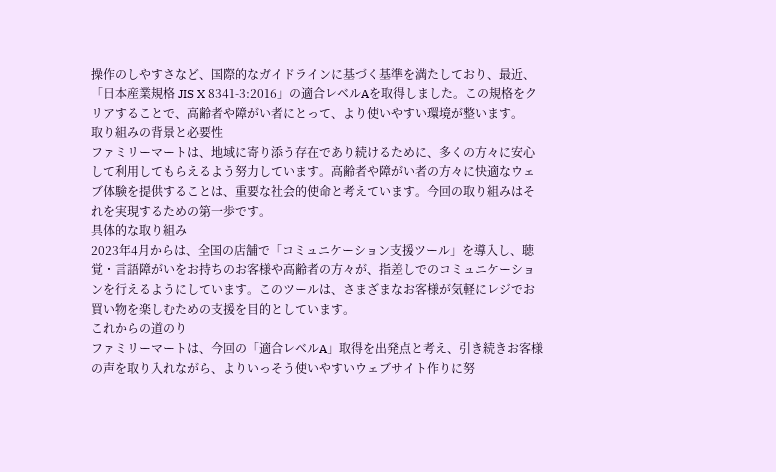操作のしやすさなど、国際的なガイドラインに基づく基準を満たしており、最近、「日本産業規格 JIS X 8341-3:2016」の適合レベルAを取得しました。この規格をクリアすることで、高齢者や障がい者にとって、より使いやすい環境が整います。
取り組みの背景と必要性
ファミリーマートは、地域に寄り添う存在であり続けるために、多くの方々に安心して利用してもらえるよう努力しています。高齢者や障がい者の方々に快適なウェブ体験を提供することは、重要な社会的使命と考えています。今回の取り組みはそれを実現するための第一歩です。
具体的な取り組み
2023年4月からは、全国の店舗で「コミュニケーション支援ツール」を導入し、聴覚・言語障がいをお持ちのお客様や高齢者の方々が、指差しでのコミュニケーションを行えるようにしています。このツールは、さまざまなお客様が気軽にレジでお買い物を楽しむための支援を目的としています。
これからの道のり
ファミリーマートは、今回の「適合レベルA」取得を出発点と考え、引き続きお客様の声を取り入れながら、よりいっそう使いやすいウェブサイト作りに努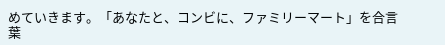めていきます。「あなたと、コンビに、ファミリーマート」を合言葉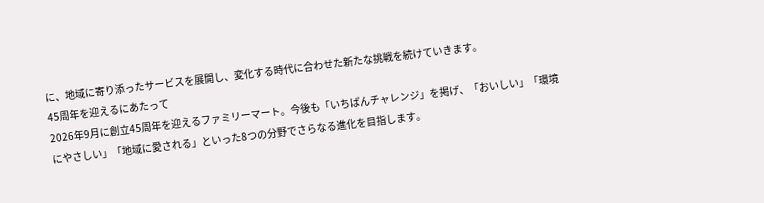に、地域に寄り添ったサービスを展開し、変化する時代に合わせた新たな挑戦を続けていきます。
45周年を迎えるにあたって
2026年9月に創立45周年を迎えるファミリーマート。今後も「いちばんチャレンジ」を掲げ、「おいしい」「環境にやさしい」「地域に愛される」といった8つの分野でさらなる進化を目指します。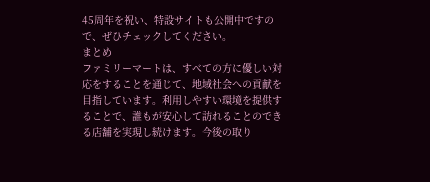45周年を祝い、特設サイトも公開中ですので、ぜひチェックしてください。
まとめ
ファミリーマートは、すべての方に優しい対応をすることを通じて、地域社会への貢献を目指しています。利用しやすい環境を提供することで、誰もが安心して訪れることのできる店舗を実現し続けます。今後の取り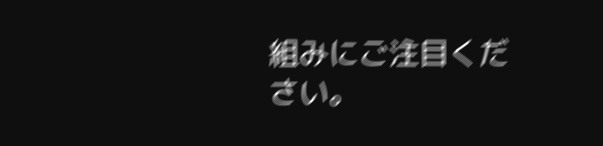組みにご注目ください。